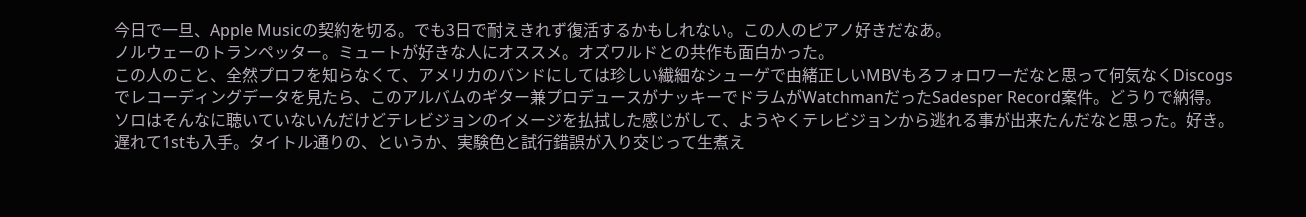今日で一旦、Apple Musicの契約を切る。でも3日で耐えきれず復活するかもしれない。この人のピアノ好きだなあ。
ノルウェーのトランペッター。ミュートが好きな人にオススメ。オズワルドとの共作も面白かった。
この人のこと、全然プロフを知らなくて、アメリカのバンドにしては珍しい繊細なシューゲで由緒正しいMBVもろフォロワーだなと思って何気なくDiscogsでレコーディングデータを見たら、このアルバムのギター兼プロデュースがナッキーでドラムがWatchmanだったSadesper Record案件。どうりで納得。
ソロはそんなに聴いていないんだけどテレビジョンのイメージを払拭した感じがして、ようやくテレビジョンから逃れる事が出来たんだなと思った。好き。
遅れて1stも入手。タイトル通りの、というか、実験色と試行錯誤が入り交じって生煮え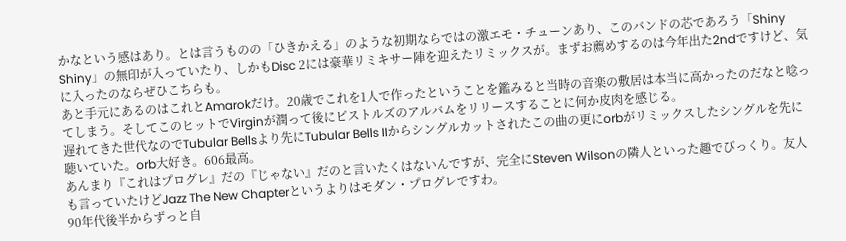かなという感はあり。とは言うものの「ひきかえる」のような初期ならではの激エモ・チューンあり、このバンドの芯であろう「Shiny Shiny」の無印が入っていたり、しかもDisc 2には豪華リミキサー陣を迎えたリミックスが。まずお薦めするのは今年出た2ndですけど、気に入ったのならぜひこちらも。
あと手元にあるのはこれとAmarokだけ。20歳でこれを1人で作ったということを鑑みると当時の音楽の敷居は本当に高かったのだなと唸ってしまう。そしてこのヒットでVirginが潤って後にピストルズのアルバムをリリースすることに何か皮肉を感じる。
遅れてきた世代なのでTubular Bellsより先にTubular Bells IIからシングルカットされたこの曲の更にorbがリミックスしたシングルを先に聴いていた。orb大好き。606最高。
あんまり『これはプログレ』だの『じゃない』だのと言いたくはないんですが、完全にSteven Wilsonの隣人といった趣でびっくり。友人も言っていたけどJazz The New Chapterというよりはモダン・プログレですわ。
90年代後半からずっと自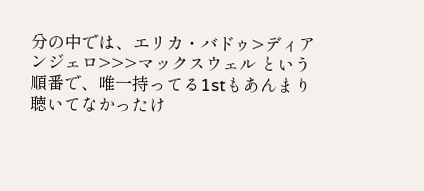分の中では、エリカ・バドゥ>ディアンジェロ>>>マックスウェル という順番で、唯一持ってる1stもあんまり聴いてなかったけ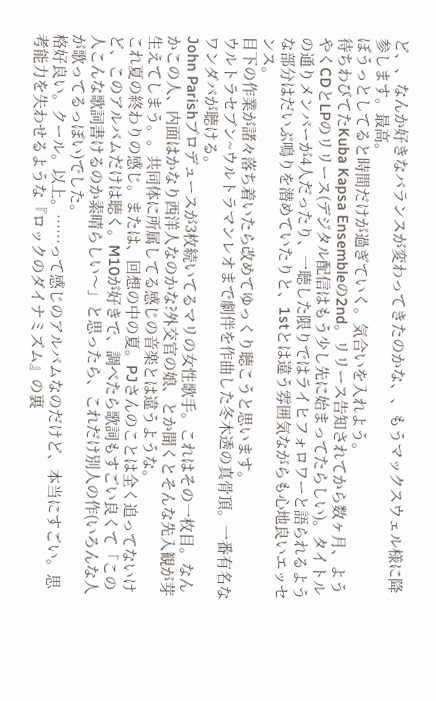ど、、なんか好きなバランスが変わってきたのかな、、もうマックスウェル様に降参します。最高。
ぼうっとしてると時間だけが過ぎていく。気合いを入れよう。
待ちわびてたKuba Kapsa Ensembleの2nd。リリース告知されてから数ヶ月、ようやくCDとLPのリリース(デジタル配信はもう少し先に始まってたらしい)。タイトルの通りメンバーが4人だったり、一聴した限りではライヒフォロワーと語られるような部分はだいぶ鳴りを潜めていたりと、1stとは違う雰囲気ながらも心地良いエッセンス。
目下の作業が諸々落ち着いたら改めてゆっくり聴こうと思います。
ウルトラセブン~ウルトラマンレオまで劇伴を作曲した冬木透の真骨頂。一番有名なワンダバが聴ける。
John Parishプロデュースが3枚続いてるマリの女性歌手。これはその一枚目。なんかこの人、内面はかなり西洋人なのかな?外交官の娘、とか聞くとそんな先入観が芽生えてしまう。。共同体に所属してる感じの音楽とは違うような。
これ夏の終わりの感じ。または、回想の中の夏。PJさんのことは全く追ってないけど、このアルバムだけは聴く。M10が好きで、調べたら歌詞もすごい良くて「この人こんな歌詞書けるのか素晴らしい〜」と思ったら、これだけ別人の作(いろんな人が歌ってるっぽい)でした。
格好良い。クール。以上。……って感じのアルバムなのだけど、本当にすごい。思考能力を失わせるような『ロックのダイナミズム』の裏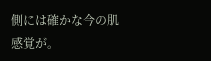側には確かな今の肌感覚が。